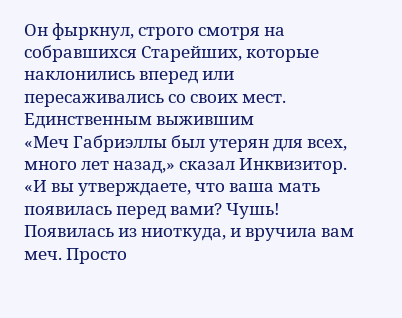Он фыркнул, строго смотря на собравшихся Старейших, которые наклонились вперед или пересаживались со своих мест. Единственным выжившим
«Меч Габриэллы был утерян для всех, много лет назад,» сказал Инквизитор. «И вы утверждаете, что ваша мать появилась перед вами? Чушь! Появилась из ниоткуда, и вручила вам меч. Просто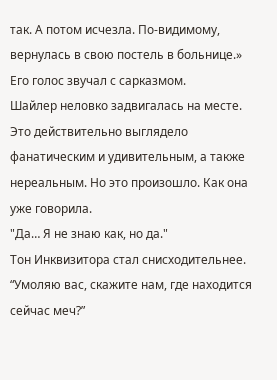так. А потом исчезла. По-видимому, вернулась в свою постель в больнице.» Его голос звучал с сарказмом.
Шайлер неловко задвигалась на месте. Это действительно выглядело фанатическим и удивительным, а также нереальным. Но это произошло. Как она уже говорила.
"Да… Я не знаю как, но да."
Тон Инквизитора стал снисходительнее. “Умоляю вас, скажите нам, где находится сейчас меч?”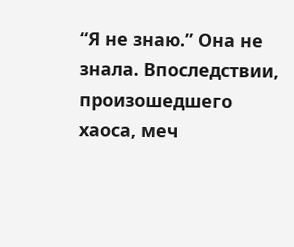“Я не знаю.” Она не знала. Впоследствии, произошедшего хаоса, меч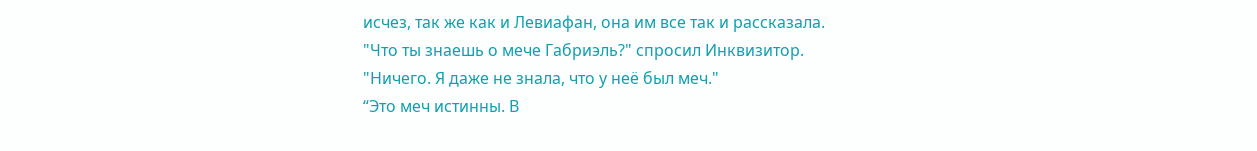исчез, так же как и Левиафан, она им все так и рассказала.
"Что ты знаешь о мече Габриэль?" спросил Инквизитор.
"Ничего. Я даже не знала, что у неё был меч."
“Это меч истинны. В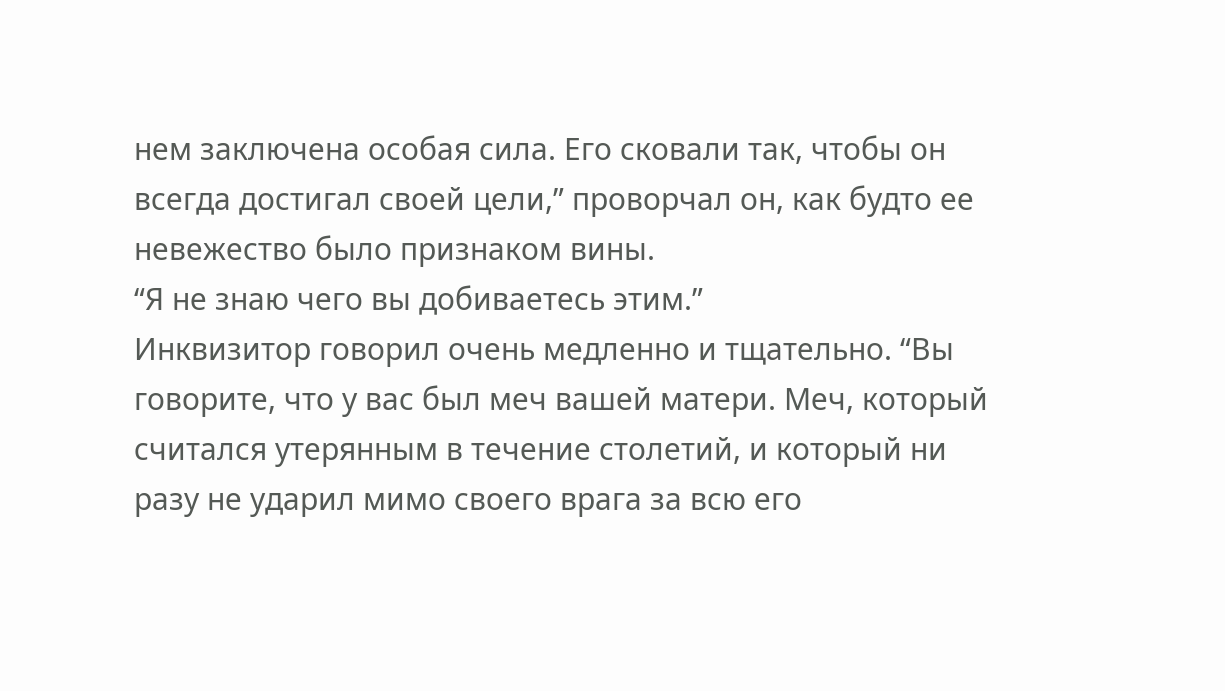нем заключена особая сила. Его сковали так, чтобы он всегда достигал своей цели,” проворчал он, как будто ее невежество было признаком вины.
“Я не знаю чего вы добиваетесь этим.”
Инквизитор говорил очень медленно и тщательно. “Вы говорите, что у вас был меч вашей матери. Меч, который считался утерянным в течение столетий, и который ни разу не ударил мимо своего врага за всю его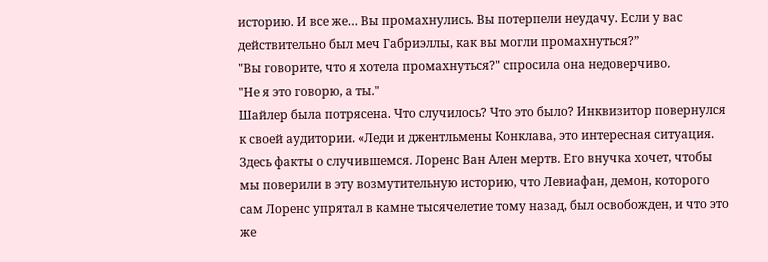историю. И все же… Вы промахнулись. Вы потерпели неудачу. Если у вас действительно был меч Габриэллы, как вы могли промахнуться?”
"Вы говорите, что я хотела промахнуться?" спросила она недоверчиво.
"Не я это говорю, а ты."
Шайлер была потрясена. Что случилось? Что это было? Инквизитор повернулся к своей аудитории. «Леди и джентльмены Конклава, это интересная ситуация. Здесь факты о случившемся. Лоренс Ван Ален мертв. Его внучка хочет, чтобы мы поверили в эту возмутительную историю, что Левиафан, демон, которого сам Лоренс упрятал в камне тысячелетие тому назад, был освобожден, и что это же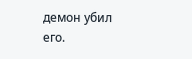демон убил его.